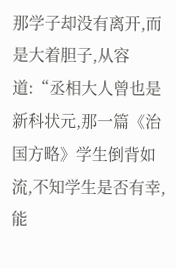那学子却没有离开,而是大着胆子,从容道:“丞相大人曾也是新科状元,那一篇《治国方略》学生倒背如流,不知学生是否有幸,能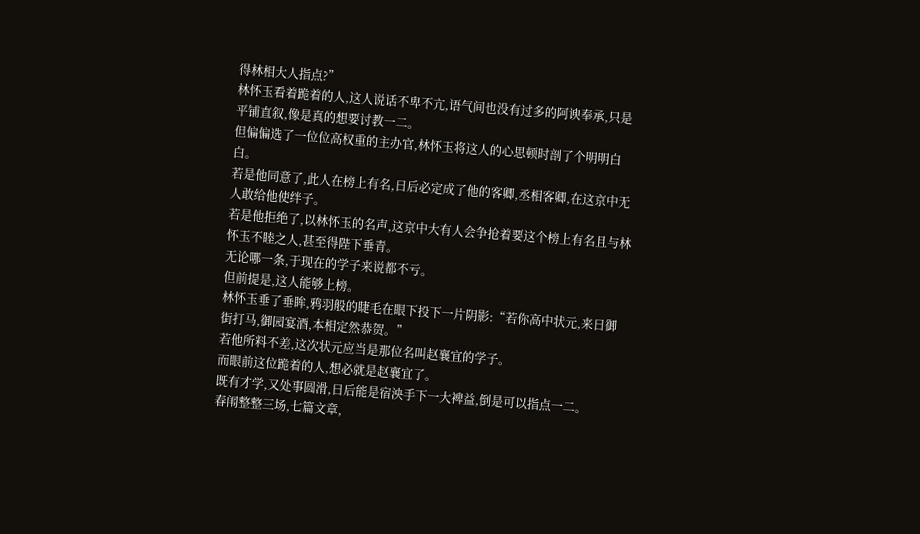得林相大人指点?”
林怀玉看着跪着的人,这人说话不卑不亢,语气间也没有过多的阿谀奉承,只是平铺直叙,像是真的想要讨教一二。
但偏偏选了一位位高权重的主办官,林怀玉将这人的心思顿时剖了个明明白白。
若是他同意了,此人在榜上有名,日后必定成了他的客卿,丞相客卿,在这京中无人敢给他使绊子。
若是他拒绝了,以林怀玉的名声,这京中大有人会争抢着要这个榜上有名且与林怀玉不睦之人,甚至得陛下垂青。
无论哪一条,于现在的学子来说都不亏。
但前提是,这人能够上榜。
林怀玉垂了垂眸,鸦羽般的睫毛在眼下投下一片阴影:“若你高中状元,来日御街打马,御园宴酒,本相定然恭贺。”
若他所料不差,这次状元应当是那位名叫赵襄宜的学子。
而眼前这位跪着的人,想必就是赵襄宜了。
既有才学,又处事圆滑,日后能是宿泱手下一大裨益,倒是可以指点一二。
春闱整整三场,七篇文章,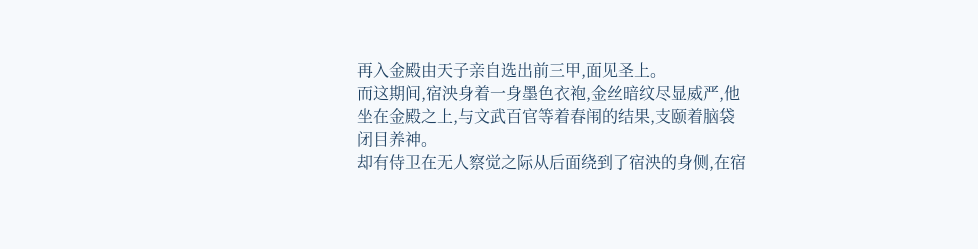再入金殿由天子亲自选出前三甲,面见圣上。
而这期间,宿泱身着一身墨色衣袍,金丝暗纹尽显威严,他坐在金殿之上,与文武百官等着春闱的结果,支颐着脑袋闭目养神。
却有侍卫在无人察觉之际从后面绕到了宿泱的身侧,在宿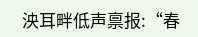泱耳畔低声禀报:“春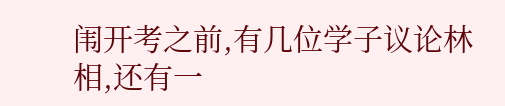闱开考之前,有几位学子议论林相,还有一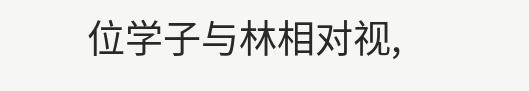位学子与林相对视,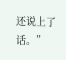还说上了话。”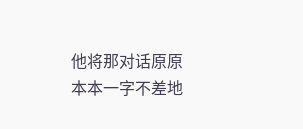他将那对话原原本本一字不差地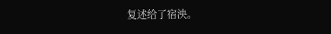复述给了宿泱。